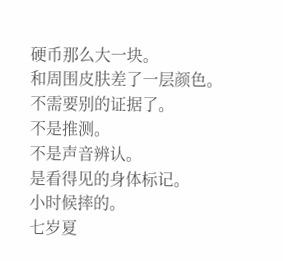硬币那么大一块。
和周围皮肤差了一层颜色。
不需要别的证据了。
不是推测。
不是声音辨认。
是看得见的身体标记。
小时候摔的。
七岁夏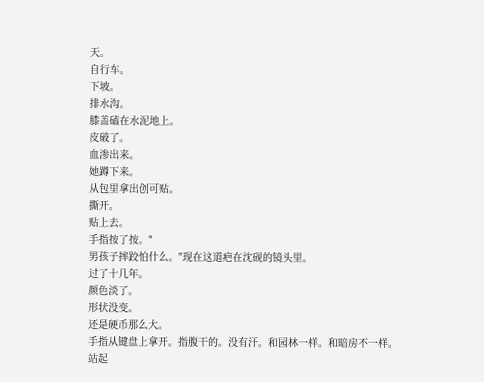天。
自行车。
下坡。
排水沟。
膝盖磕在水泥地上。
皮破了。
血渗出来。
她蹲下来。
从包里拿出创可贴。
撕开。
贴上去。
手指按了按。"
男孩子摔跤怕什么。"现在这道疤在沈砚的镜头里。
过了十几年。
颜色淡了。
形状没变。
还是硬币那么大。
手指从键盘上拿开。指腹干的。没有汗。和园林一样。和暗房不一样。
站起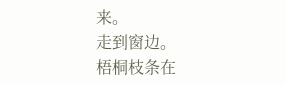来。
走到窗边。
梧桐枝条在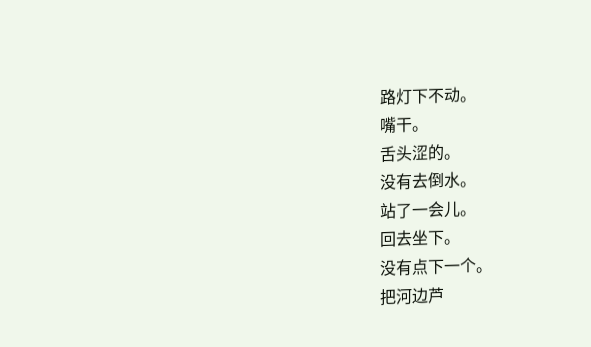路灯下不动。
嘴干。
舌头涩的。
没有去倒水。
站了一会儿。
回去坐下。
没有点下一个。
把河边芦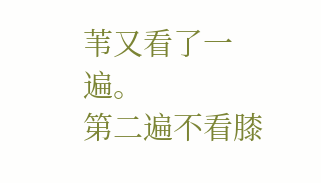苇又看了一遍。
第二遍不看膝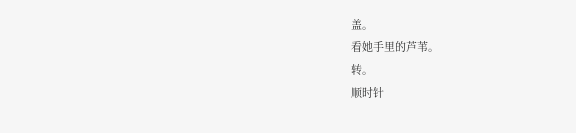盖。
看她手里的芦苇。
转。
顺时针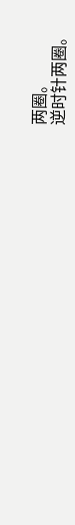两圈。
逆时针两圈。